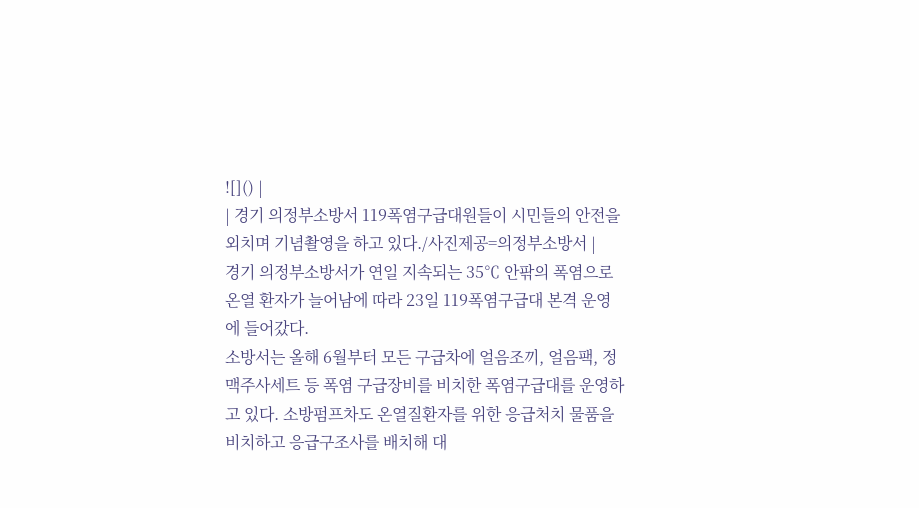![]() |
| 경기 의정부소방서 119폭염구급대원들이 시민들의 안전을 외치며 기념촬영을 하고 있다./사진제공=의정부소방서 |
경기 의정부소방서가 연일 지속되는 35℃ 안팎의 폭염으로 온열 환자가 늘어남에 따라 23일 119폭염구급대 본격 운영에 들어갔다.
소방서는 올해 6월부터 모든 구급차에 얼음조끼, 얼음팩, 정맥주사세트 등 폭염 구급장비를 비치한 폭염구급대를 운영하고 있다. 소방펌프차도 온열질환자를 위한 응급처치 물품을 비치하고 응급구조사를 배치해 대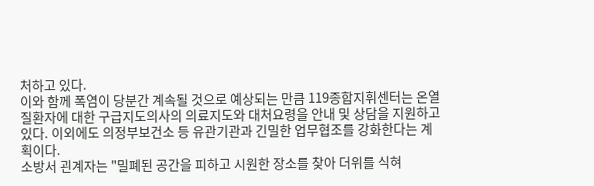처하고 있다.
이와 함께 폭염이 당분간 계속될 것으로 예상되는 만큼 119종합지휘센터는 온열질환자에 대한 구급지도의사의 의료지도와 대처요령을 안내 및 상담을 지원하고 있다. 이외에도 의정부보건소 등 유관기관과 긴밀한 업무협조를 강화한다는 계획이다.
소방서 괸계자는 "밀폐된 공간을 피하고 시원한 장소를 찾아 더위를 식혀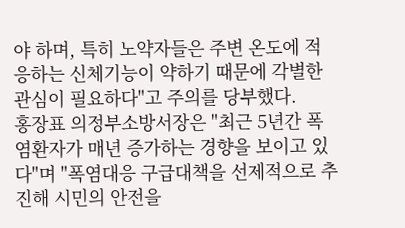야 하며, 특히 노약자들은 주변 온도에 적응하는 신체기능이 약하기 때문에 각별한 관심이 필요하다"고 주의를 당부했다.
홍장표 의정부소방서장은 "최근 5년간 폭염환자가 매년 증가하는 경향을 보이고 있다"며 "폭염대응 구급대책을 선제적으로 추진해 시민의 안전을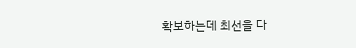확보하는데 최선을 다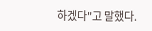하겠다"고 말했다.